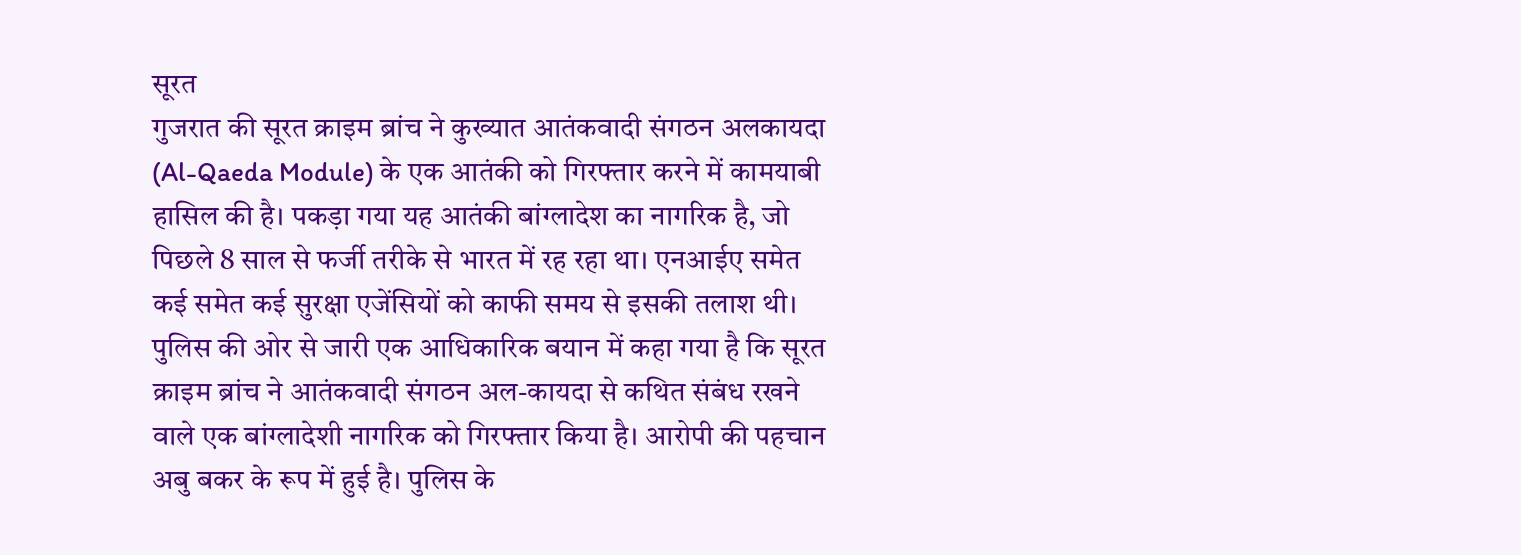सूरत
गुजरात की सूरत क्राइम ब्रांच ने कुख्यात आतंकवादी संगठन अलकायदा (Al-Qaeda Module) के एक आतंकी को गिरफ्तार करने में कामयाबी हासिल की है। पकड़ा गया यह आतंकी बांग्लादेश का नागरिक है, जो पिछले 8 साल से फर्जी तरीके से भारत में रह रहा था। एनआईए समेत कई समेत कई सुरक्षा एजेंसियों को काफी समय से इसकी तलाश थी।
पुलिस की ओर से जारी एक आधिकारिक बयान में कहा गया है कि सूरत क्राइम ब्रांच ने आतंकवादी संगठन अल-कायदा से कथित संबंध रखने वाले एक बांग्लादेशी नागरिक को गिरफ्तार किया है। आरोपी की पहचान अबु बकर के रूप में हुई है। पुलिस के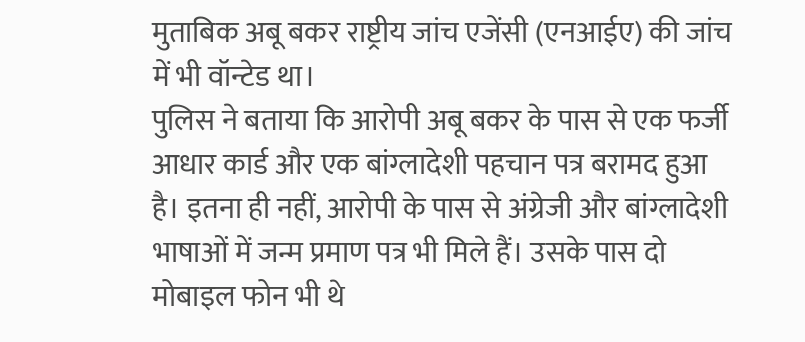मुताबिक अबू बकर राष्ट्रीय जांच एजेंसी (एनआईए) की जांच में भी वॉन्टेड था।
पुलिस ने बताया कि आरोपी अबू बकर के पास से एक फर्जी आधार कार्ड और एक बांग्लादेशी पहचान पत्र बरामद हुआ है। इतना ही नहीं, आरोपी के पास से अंग्रेजी और बांग्लादेशी भाषाओं में जन्म प्रमाण पत्र भी मिले हैं। उसके पास दो मोबाइल फोन भी थे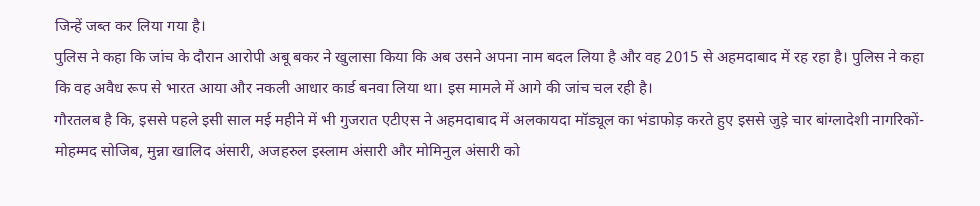जिन्हें जब्त कर लिया गया है।
पुलिस ने कहा कि जांच के दौरान आरोपी अबू बकर ने खुलासा किया कि अब उसने अपना नाम बदल लिया है और वह 2015 से अहमदाबाद में रह रहा है। पुलिस ने कहा कि वह अवैध रूप से भारत आया और नकली आधार कार्ड बनवा लिया था। इस मामले में आगे की जांच चल रही है।
गौरतलब है कि, इससे पहले इसी साल मई महीने में भी गुजरात एटीएस ने अहमदाबाद में अलकायदा मॉड्यूल का भंडाफोड़ करते हुए इससे जुड़े चार बांग्लादेशी नागरिकों- मोहम्मद सोजिब, मुन्ना खालिद अंसारी, अजहरुल इस्लाम अंसारी और मोमिनुल अंसारी को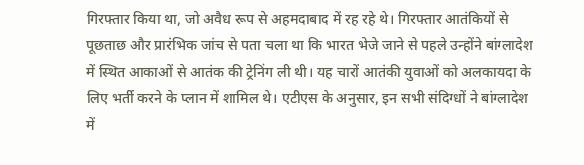गिरफ्तार किया था, जो अवैध रूप से अहमदाबाद में रह रहे थे। गिरफ्तार आतंकियों से पूछताछ और प्रारंभिक जांच से पता चला था कि भारत भेजे जाने से पहले उन्होंने बांग्लादेश में स्थित आकाओं से आतंक की ट्रेनिंग ली थी। यह चारों आतंकी युवाओं को अलकायदा के लिए भर्ती करने के प्लान में शामिल थे। एटीएस के अनुसार, इन सभी संदिग्धों ने बांग्लादेश में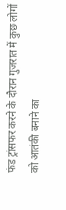फंड ट्रांसफर करने के दौरान गुजरात में कुछ लोगों को आतंकी बनाने का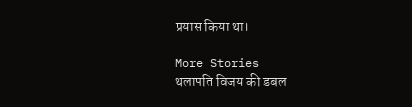प्रयास किया था।

More Stories
थलापति विजय की डबल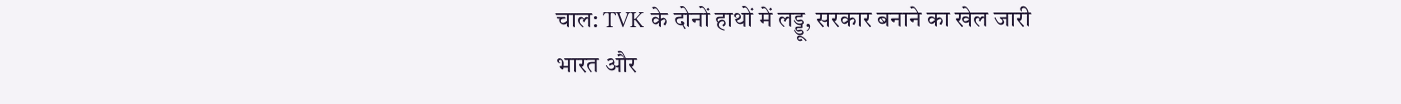चाल: TVK के दोनों हाथों में लड्डू, सरकार बनाने का खेल जारी
भारत और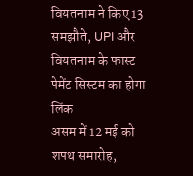वियतनाम ने किए 13 समझौते, UPI और वियतनाम के फास्ट पेमेंट सिस्टम का होगा लिंक
असम में 12 मई को शपथ समारोह,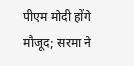पीएम मोदी होंगे मौजूद; सरमा ने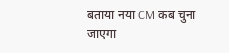बताया नया CM कब चुना जाएगा